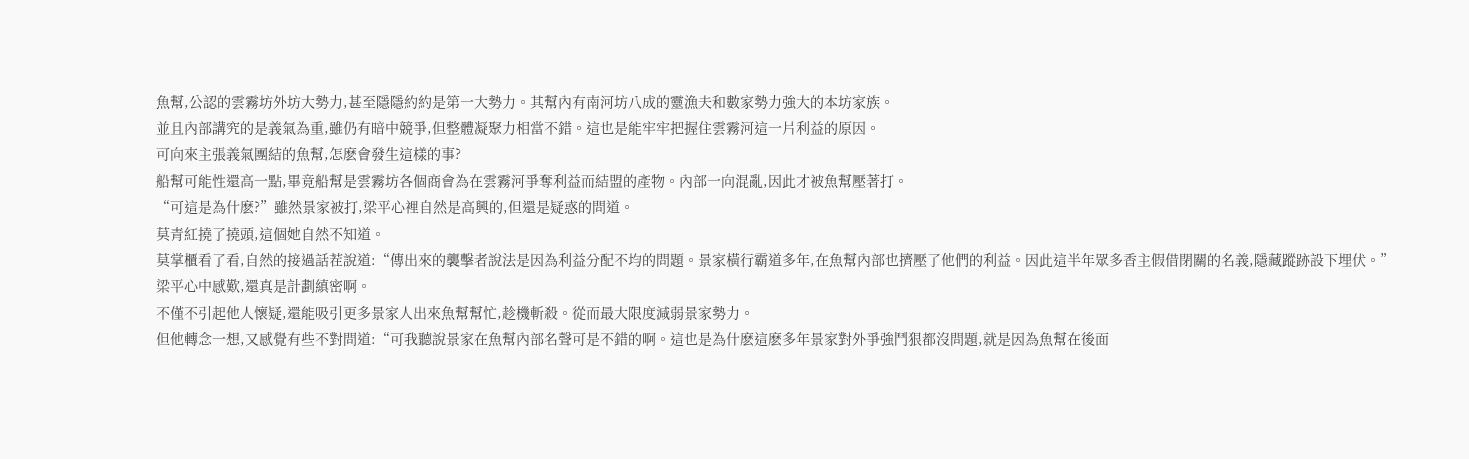魚幫,公認的雲霧坊外坊大勢力,甚至隱隱約約是第一大勢力。其幫內有南河坊八成的靈漁夫和數家勢力強大的本坊家族。
並且內部講究的是義氣為重,雖仍有暗中競爭,但整體凝聚力相當不錯。這也是能牢牢把握住雲霧河這一片利益的原因。
可向來主張義氣團結的魚幫,怎麽會發生這樣的事?
船幫可能性還高一點,畢竟船幫是雲霧坊各個商會為在雲霧河爭奪利益而結盟的產物。內部一向混亂,因此才被魚幫壓著打。
“可這是為什麽?”雖然景家被打,梁平心裡自然是高興的,但還是疑惑的問道。
莫青紅撓了撓頭,這個她自然不知道。
莫掌櫃看了看,自然的接過話茬說道:“傳出來的襲擊者說法是因為利益分配不均的問題。景家橫行霸道多年,在魚幫內部也擠壓了他們的利益。因此這半年眾多香主假借閉關的名義,隱藏蹤跡設下埋伏。”
梁平心中感歎,還真是計劃縝密啊。
不僅不引起他人懷疑,還能吸引更多景家人出來魚幫幫忙,趁機斬殺。從而最大限度減弱景家勢力。
但他轉念一想,又感覺有些不對問道:“可我聽說景家在魚幫內部名聲可是不錯的啊。這也是為什麽這麽多年景家對外爭強鬥狠都沒問題,就是因為魚幫在後面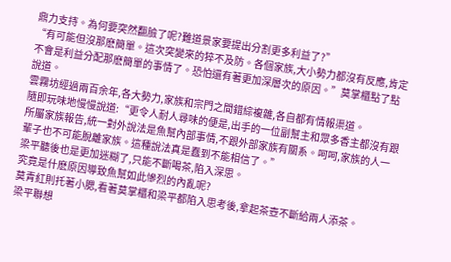鼎力支持。為何要突然翻臉了呢?難道景家要提出分割更多利益了?”
“有可能但沒那麽簡單。這次突變來的猝不及防。各個家族,大小勢力都沒有反應,肯定不會是利益分配那麽簡單的事情了。恐怕還有著更加深層次的原因。”莫掌櫃點了點說道。
雲霧坊經過兩百余年,各大勢力,家族和宗門之間錯綜複雜,各自都有情報渠道。
隨即玩味地慢慢說道:“更令人耐人尋味的便是,出手的一位副幫主和眾多香主都沒有跟所屬家族報告,統一對外說法是魚幫內部事情,不跟外部家族有關系。呵呵,家族的人一輩子也不可能脫離家族。這種說法真是蠢到不能相信了。”
梁平聽後也是更加迷糊了,只能不斷喝茶,陷入深思。
究竟是什麽原因導致魚幫如此慘烈的內亂呢?
莫青紅則托著小腮,看著莫掌櫃和梁平都陷入思考後,拿起茶壺不斷給兩人添茶。
梁平聯想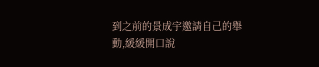到之前的景成宇邀請自己的舉動,緩緩開口說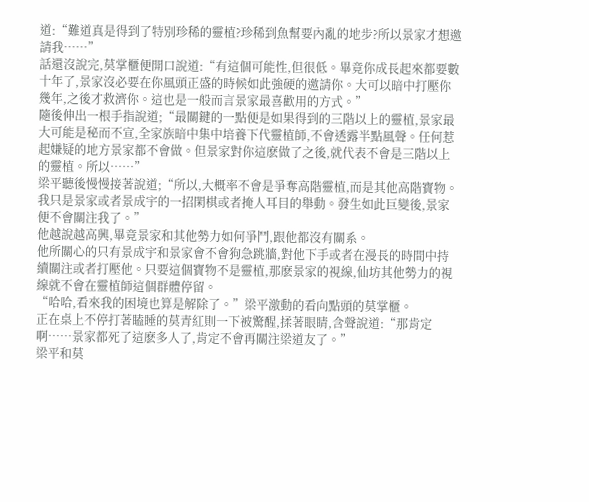道:“難道真是得到了特別珍稀的靈植?珍稀到魚幫要內亂的地步?所以景家才想邀請我……”
話還沒說完,莫掌櫃便開口說道:“有這個可能性,但很低。畢竟你成長起來都要數十年了,景家沒必要在你風頭正盛的時候如此強硬的邀請你。大可以暗中打壓你幾年,之後才救濟你。這也是一般而言景家最喜歡用的方式。”
隨後伸出一根手指說道;“最關鍵的一點便是如果得到的三階以上的靈植,景家最大可能是秘而不宣,全家族暗中集中培養下代靈植師,不會透露半點風聲。任何惹起嫌疑的地方景家都不會做。但景家對你這麽做了之後,就代表不會是三階以上的靈植。所以……”
梁平聽後慢慢接著說道;“所以,大概率不會是爭奪高階靈植,而是其他高階寶物。我只是景家或者景成宇的一招閑棋或者掩人耳目的舉動。發生如此巨變後,景家便不會關注我了。”
他越說越高興,畢竟景家和其他勢力如何爭鬥,跟他都沒有關系。
他所關心的只有景成宇和景家會不會狗急跳牆,對他下手或者在漫長的時間中持續關注或者打壓他。只要這個寶物不是靈植,那麽景家的視線,仙坊其他勢力的視線就不會在靈植師這個群體停留。
“哈哈,看來我的困境也算是解除了。”梁平激動的看向點頭的莫掌櫃。
正在桌上不停打著瞌睡的莫青紅則一下被驚醒,揉著眼睛,含聲說道:“那肯定啊……景家都死了這麽多人了,肯定不會再關注梁道友了。”
梁平和莫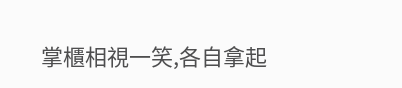掌櫃相視一笑,各自拿起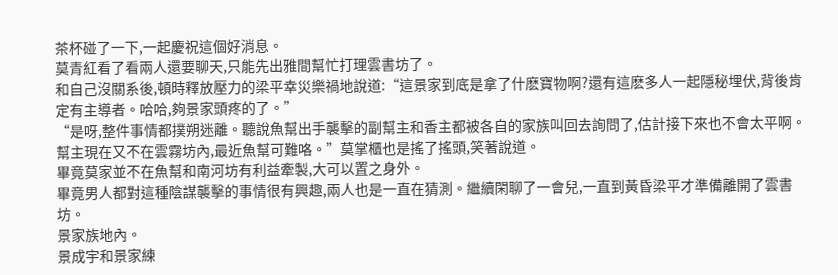茶杯碰了一下,一起慶祝這個好消息。
莫青紅看了看兩人還要聊天,只能先出雅間幫忙打理雲書坊了。
和自己沒關系後,頓時釋放壓力的梁平幸災樂禍地說道:“這景家到底是拿了什麽寶物啊?還有這麽多人一起隱秘埋伏,背後肯定有主導者。哈哈,夠景家頭疼的了。”
“是呀,整件事情都撲朔迷離。聽說魚幫出手襲擊的副幫主和香主都被各自的家族叫回去詢問了,估計接下來也不會太平啊。幫主現在又不在雲霧坊內,最近魚幫可難咯。”莫掌櫃也是搖了搖頭,笑著說道。
畢竟莫家並不在魚幫和南河坊有利益牽製,大可以置之身外。
畢竟男人都對這種陰謀襲擊的事情很有興趣,兩人也是一直在猜測。繼續閑聊了一會兒,一直到黃昏梁平才準備離開了雲書坊。
景家族地內。
景成宇和景家練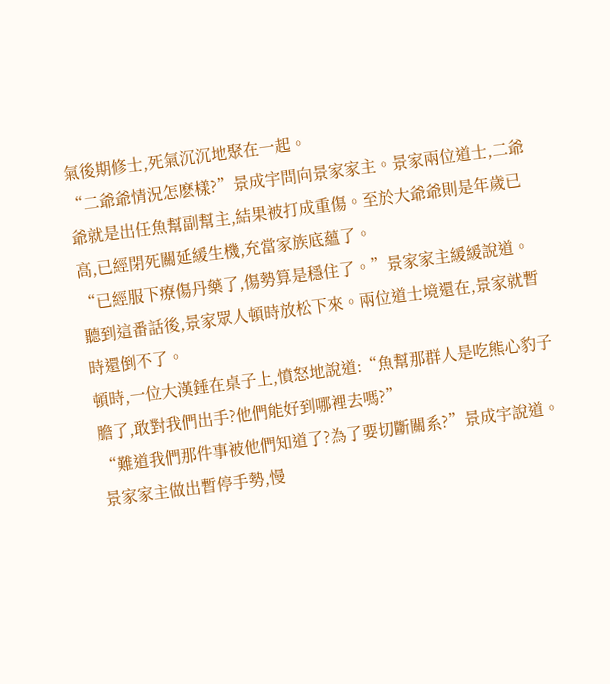氣後期修士,死氣沉沉地聚在一起。
“二爺爺情況怎麽樣?”景成宇問向景家家主。景家兩位道士,二爺爺就是出任魚幫副幫主,結果被打成重傷。至於大爺爺則是年歲已高,已經閉死關延緩生機,充當家族底蘊了。
“已經服下療傷丹藥了,傷勢算是穩住了。”景家家主緩緩說道。
聽到這番話後,景家眾人頓時放松下來。兩位道士境還在,景家就暫時還倒不了。
頓時,一位大漢錘在桌子上,憤怒地說道:“魚幫那群人是吃熊心豹子膽了,敢對我們出手?他們能好到哪裡去嗎?”
“難道我們那件事被他們知道了?為了要切斷關系?”景成宇說道。
景家家主做出暫停手勢,慢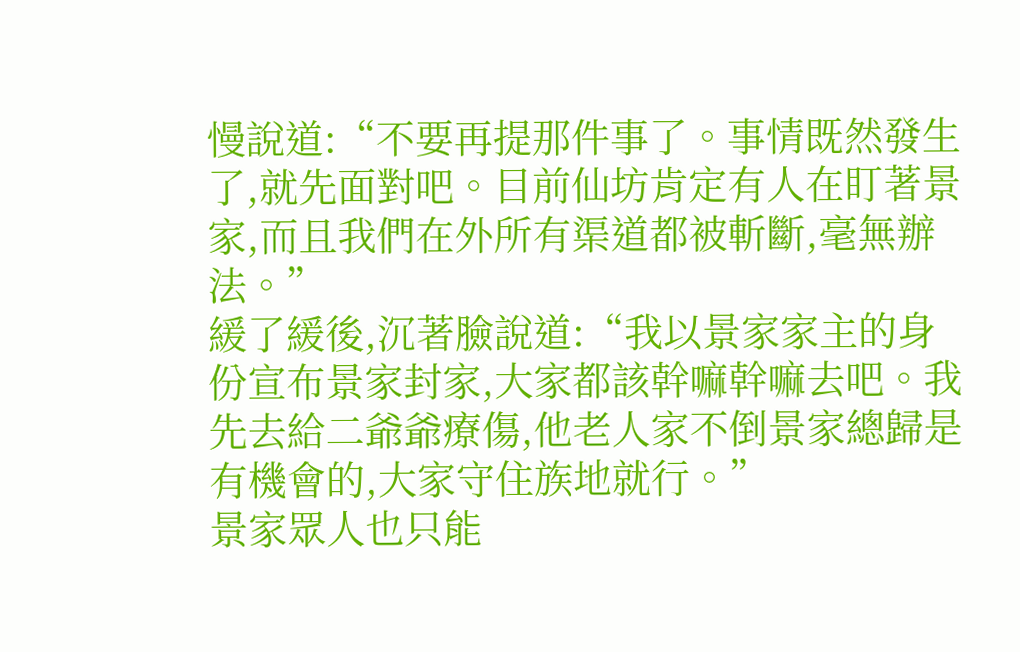慢說道:“不要再提那件事了。事情既然發生了,就先面對吧。目前仙坊肯定有人在盯著景家,而且我們在外所有渠道都被斬斷,毫無辦法。”
緩了緩後,沉著臉說道:“我以景家家主的身份宣布景家封家,大家都該幹嘛幹嘛去吧。我先去給二爺爺療傷,他老人家不倒景家總歸是有機會的,大家守住族地就行。”
景家眾人也只能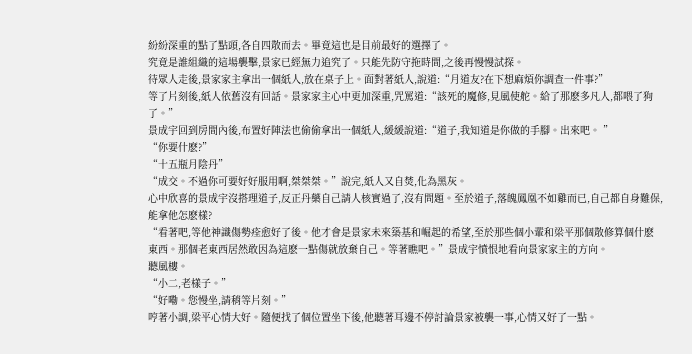紛紛深重的點了點頭,各自四散而去。畢竟這也是目前最好的選擇了。
究竟是誰組織的這場襲擊,景家已經無力追究了。只能先防守拖時間,之後再慢慢試探。
待眾人走後,景家家主拿出一個紙人,放在桌子上。面對著紙人,說道:“月道友?在下想麻煩你調查一件事?”
等了片刻後,紙人依舊沒有回話。景家家主心中更加深重,咒罵道:“該死的魔修,見風使舵。給了那麽多凡人,都喂了狗了。”
景成宇回到房間內後,布置好陣法也偷偷拿出一個紙人,緩緩說道:“道子,我知道是你做的手腳。出來吧。 ”
“你要什麽?”
“十五瓶月陰丹”
“成交。不過你可要好好服用啊,桀桀桀。”說完,紙人又自焚,化為黑灰。
心中欣喜的景成宇沒搭理道子,反正丹藥自己請人核實過了,沒有問題。至於道子,落魄鳳凰不如雞而已,自己都自身難保,能拿他怎麽樣?
“看著吧,等他神識傷勢痊愈好了後。他才會是景家未來築基和崛起的希望,至於那些個小輩和梁平那個散修算個什麽東西。那個老東西居然敢因為這麽一點傷就放棄自己。等著瞧吧。”景成宇憤恨地看向景家家主的方向。
聽風樓。
“小二,老樣子。”
“好嘞。您慢坐,請稍等片刻。”
哼著小調,梁平心情大好。隨便找了個位置坐下後,他聽著耳邊不停討論景家被襲一事,心情又好了一點。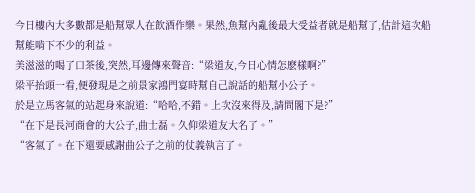今日樓內大多數都是船幫眾人在飲酒作樂。果然,魚幫內亂後最大受益者就是船幫了,估計這次船幫能啃下不少的利益。
美滋滋的喝了口茶後,突然,耳邊傳來聲音:“梁道友,今日心情怎麽樣啊?”
梁平抬頭一看,便發現是之前景家鴻門宴時幫自己說話的船幫小公子。
於是立馬客氣的站起身來說道:“哈哈,不錯。上次沒來得及,請問閣下是?”
“在下是長河商會的大公子,曲士磊。久仰梁道友大名了。”
“客氣了。在下還要感謝曲公子之前的仗義執言了。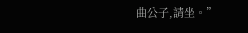曲公子,請坐。”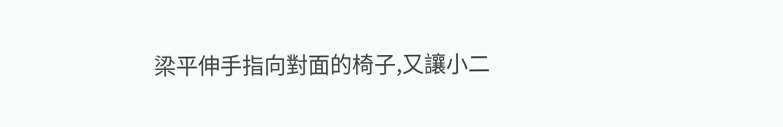梁平伸手指向對面的椅子,又讓小二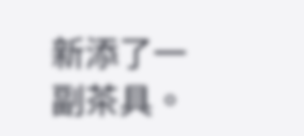新添了一副茶具。